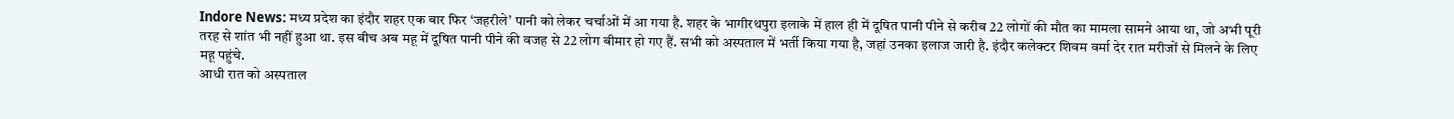Indore News: मध्य प्रदेश का इंदौर शहर एक बार फिर ‘जहरीले’ पानी को लेकर चर्चाओं में आ गया है. शहर के भागीरथपुरा इलाके में हाल ही में दूषित पानी पीने से करीब 22 लोगों की मौत का मामला सामने आया था, जो अभी पूरी तरह से शांत भी नहीं हुआ था. इस बीच अब महू में दूषित पानी पीने की वजह से 22 लोग बीमार हो गए हैं. सभी को अस्पताल में भर्ती किया गया है, जहां उनका इलाज जारी है. इंदौर कलेक्टर शिवम वर्मा देर रात मरीजों से मिलने के लिए महू पहुंचे.
आधी रात को अस्पताल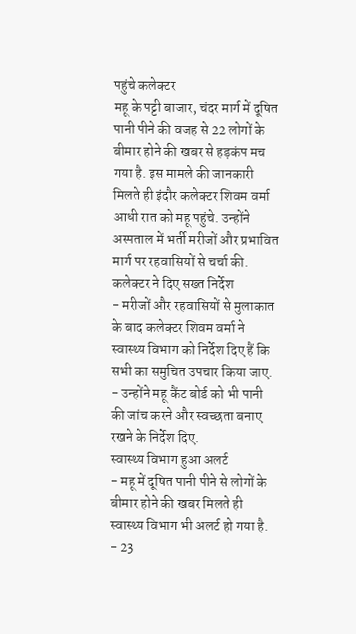पहुंचे कलेक्टर
महू के पट्टी बाजार, चंदर मार्ग में दूषित पानी पीने की वजह से 22 लोगों के बीमार होने की खबर से हड़कंप मच गया है. इस मामले की जानकारी मिलते ही इंदौर कलेक्टर शिवम वर्मा आधी रात को महू पहुंचे. उन्होंने अस्पताल में भर्ती मरीजों और प्रभावित मार्ग पर रहवासियों से चर्चा की.
कलेक्टर ने दिए सख्त निर्देश
- मरीजों और रहवासियों से मुलाकात के बाद कलेक्टर शिवम वर्मा ने स्वास्थ्य विभाग को निर्देश दिए हैं कि सभी का समुचित उपचार किया जाए.
- उन्होंने महू कैंट बोर्ड को भी पानी की जांच करने और स्वच्छता बनाए रखने के निर्देश दिए.
स्वास्थ्य विभाग हुआ अलर्ट
- महू में दूषित पानी पीने से लोगों के बीमार होने की खबर मिलते ही स्वास्थ्य विभाग भी अलर्ट हो गया है.
- 23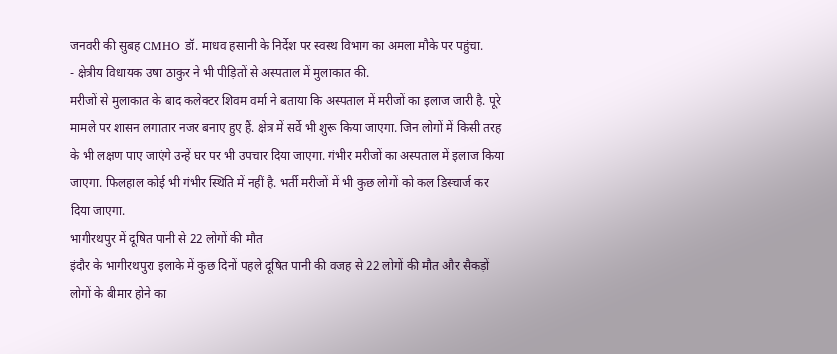जनवरी की सुबह CMHO डॉ. माधव हसानी के निर्देश पर स्वस्थ विभाग का अमला मौके पर पहुंचा.
- क्षेत्रीय विधायक उषा ठाकुर ने भी पीड़ितों से अस्पताल में मुलाकात की.
मरीजों से मुलाकात के बाद कलेक्टर शिवम वर्मा ने बताया कि अस्पताल में मरीजों का इलाज जारी है. पूरे मामले पर शासन लगातार नजर बनाए हुए हैं. क्षेत्र में सर्वे भी शुरू किया जाएगा. जिन लोगों में किसी तरह के भी लक्षण पाए जाएंगे उन्हें घर पर भी उपचार दिया जाएगा. गंभीर मरीजों का अस्पताल में इलाज किया जाएगा. फिलहाल कोई भी गंभीर स्थिति में नहीं है. भर्ती मरीजों में भी कुछ लोगों को कल डिस्चार्ज कर दिया जाएगा.
भागीरथपुर में दूषित पानी से 22 लोगों की मौत
इंदौर के भागीरथपुरा इलाके में कुछ दिनों पहले दूषित पानी की वजह से 22 लोगों की मौत और सैकड़ों लोगों के बीमार होने का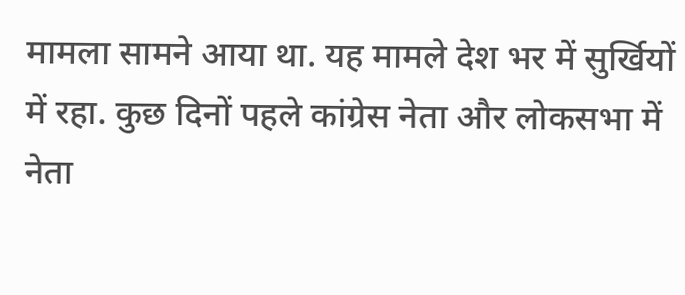मामला सामने आया था. यह मामले देश भर में सुर्खियों में रहा. कुछ दिनों पहले कांग्रेस नेता और लोकसभा में नेता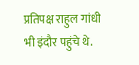प्रतिपक्ष राहुल गांधी भी इंदौर पहुंचे थे.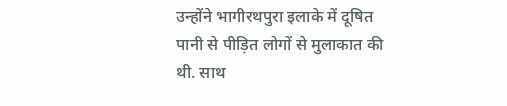उन्होंने भागीरथपुरा इलाके में दूषित पानी से पीड़ित लोगों से मुलाकात की थी. साथ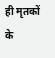ही मृतकों के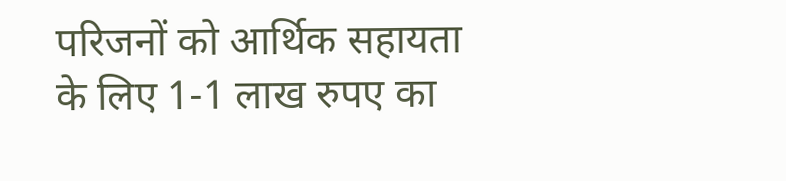परिजनों को आर्थिक सहायता के लिए 1-1 लाख रुपए का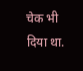चेक भी दिया था.